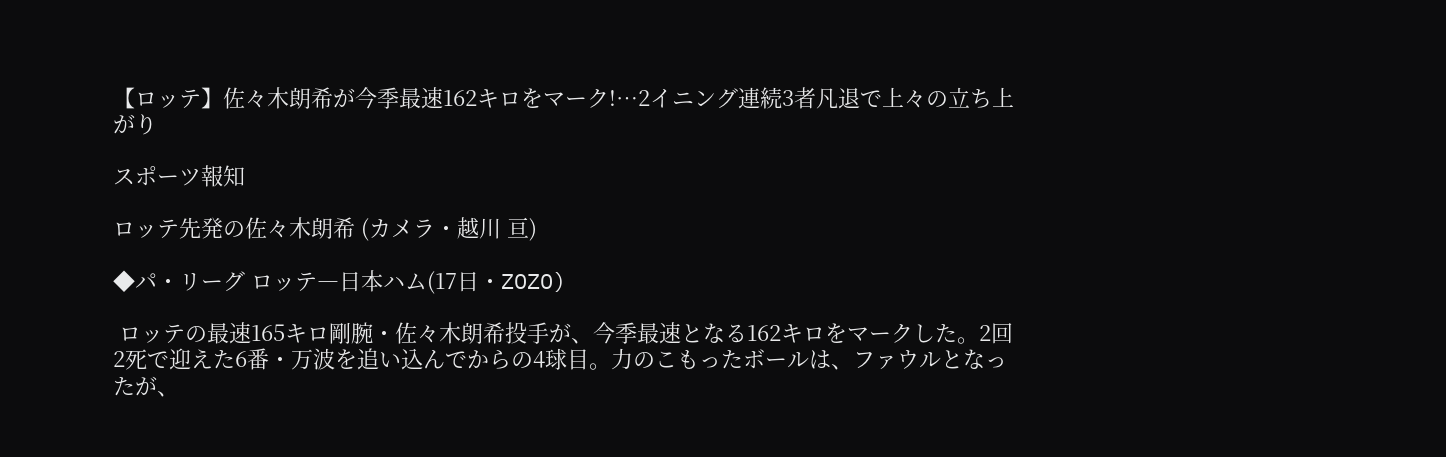【ロッテ】佐々木朗希が今季最速162キロをマーク!…2イニング連続3者凡退で上々の立ち上がり

スポーツ報知

ロッテ先発の佐々木朗希 (カメラ・越川 亘)

◆パ・リーグ ロッテ―日本ハム(17日・ZOZO)

 ロッテの最速165キロ剛腕・佐々木朗希投手が、今季最速となる162キロをマークした。2回2死で迎えた6番・万波を追い込んでからの4球目。力のこもったボールは、ファウルとなったが、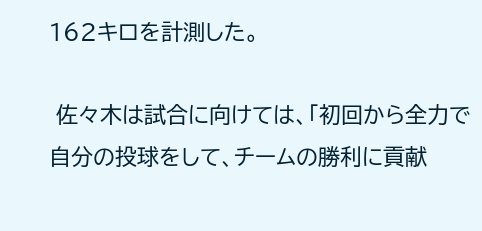162キロを計測した。

 佐々木は試合に向けては、「初回から全力で自分の投球をして、チームの勝利に貢献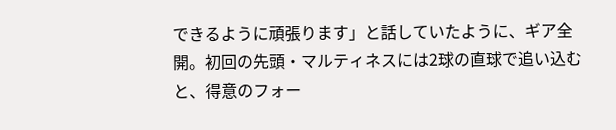できるように頑張ります」と話していたように、ギア全開。初回の先頭・マルティネスには2球の直球で追い込むと、得意のフォー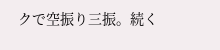クで空振り三振。続く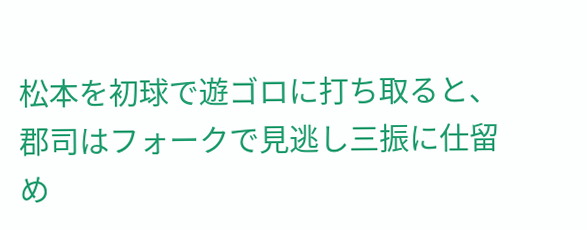松本を初球で遊ゴロに打ち取ると、郡司はフォークで見逃し三振に仕留め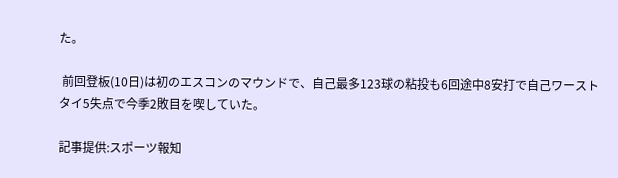た。

 前回登板(10日)は初のエスコンのマウンドで、自己最多123球の粘投も6回途中8安打で自己ワーストタイ5失点で今季2敗目を喫していた。

記事提供:スポーツ報知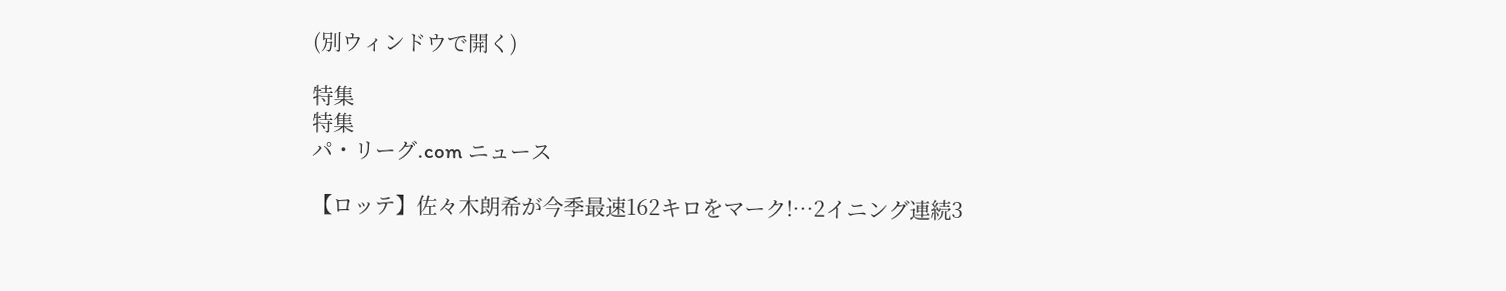(別ウィンドウで開く)

特集
特集
パ・リーグ.com ニュース

【ロッテ】佐々木朗希が今季最速162キロをマーク!…2イニング連続3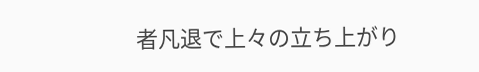者凡退で上々の立ち上がり